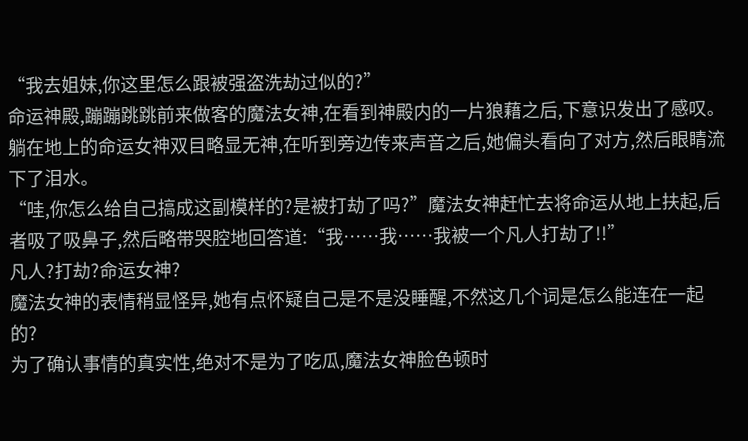“我去姐妹,你这里怎么跟被强盗洗劫过似的?”
命运神殿,蹦蹦跳跳前来做客的魔法女神,在看到神殿内的一片狼藉之后,下意识发出了感叹。
躺在地上的命运女神双目略显无神,在听到旁边传来声音之后,她偏头看向了对方,然后眼睛流下了泪水。
“哇,你怎么给自己搞成这副模样的?是被打劫了吗?”魔法女神赶忙去将命运从地上扶起,后者吸了吸鼻子,然后略带哭腔地回答道:“我……我……我被一个凡人打劫了!!”
凡人?打劫?命运女神?
魔法女神的表情稍显怪异,她有点怀疑自己是不是没睡醒,不然这几个词是怎么能连在一起的?
为了确认事情的真实性,绝对不是为了吃瓜,魔法女神脸色顿时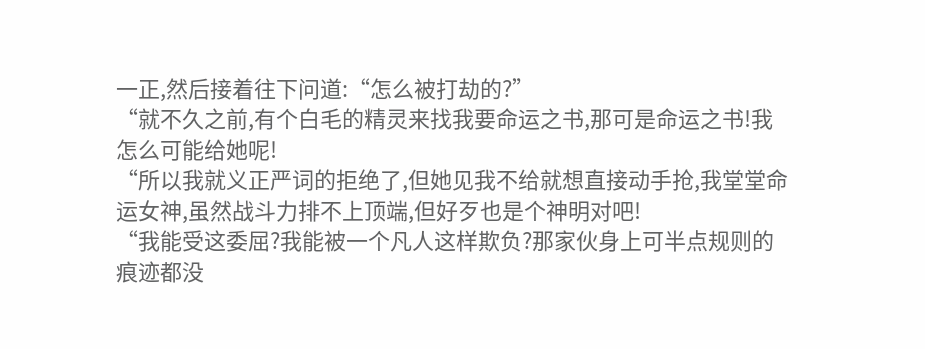一正,然后接着往下问道:“怎么被打劫的?”
“就不久之前,有个白毛的精灵来找我要命运之书,那可是命运之书!我怎么可能给她呢!
“所以我就义正严词的拒绝了,但她见我不给就想直接动手抢,我堂堂命运女神,虽然战斗力排不上顶端,但好歹也是个神明对吧!
“我能受这委屈?我能被一个凡人这样欺负?那家伙身上可半点规则的痕迹都没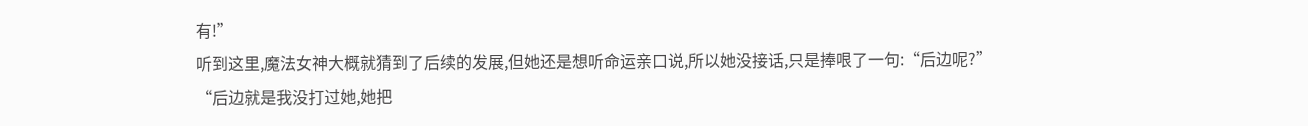有!”
听到这里,魔法女神大概就猜到了后续的发展,但她还是想听命运亲口说,所以她没接话,只是捧哏了一句:“后边呢?”
“后边就是我没打过她,她把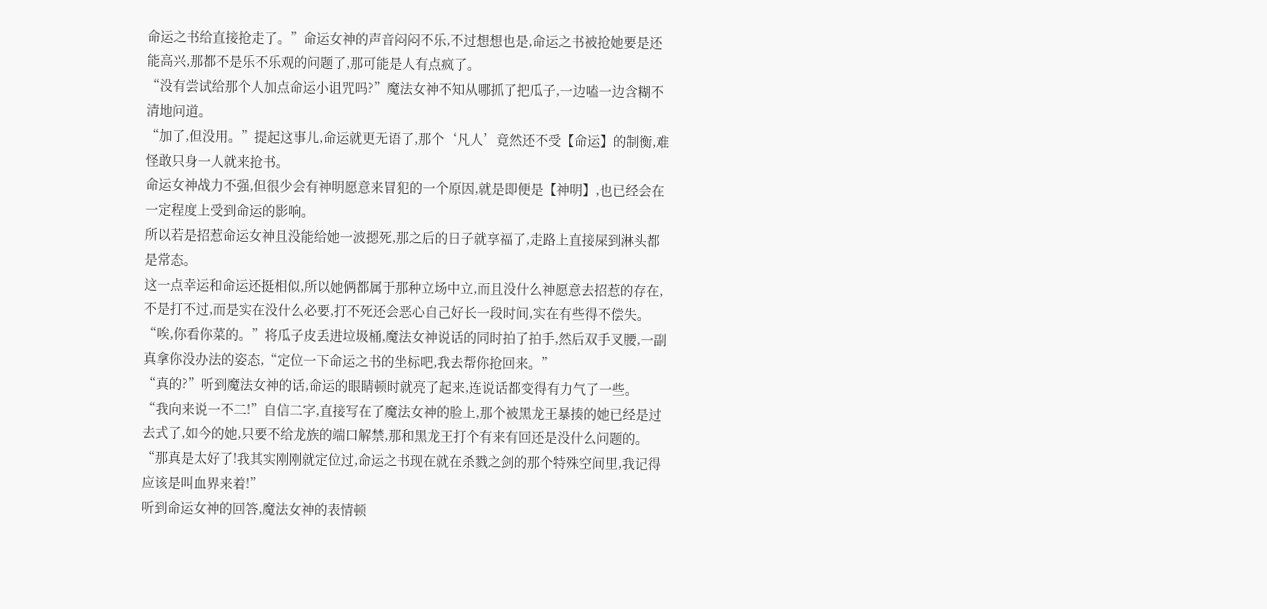命运之书给直接抢走了。”命运女神的声音闷闷不乐,不过想想也是,命运之书被抢她要是还能高兴,那都不是乐不乐观的问题了,那可能是人有点疯了。
“没有尝试给那个人加点命运小诅咒吗?”魔法女神不知从哪抓了把瓜子,一边嗑一边含糊不清地问道。
“加了,但没用。”提起这事儿,命运就更无语了,那个‘凡人’竟然还不受【命运】的制衡,难怪敢只身一人就来抢书。
命运女神战力不强,但很少会有神明愿意来冒犯的一个原因,就是即便是【神明】,也已经会在一定程度上受到命运的影响。
所以若是招惹命运女神且没能给她一波摁死,那之后的日子就享福了,走路上直接屎到淋头都是常态。
这一点幸运和命运还挺相似,所以她俩都属于那种立场中立,而且没什么神愿意去招惹的存在,不是打不过,而是实在没什么必要,打不死还会恶心自己好长一段时间,实在有些得不偿失。
“唉,你看你菜的。”将瓜子皮丢进垃圾桶,魔法女神说话的同时拍了拍手,然后双手叉腰,一副真拿你没办法的姿态,“定位一下命运之书的坐标吧,我去帮你抢回来。”
“真的?”听到魔法女神的话,命运的眼睛顿时就亮了起来,连说话都变得有力气了一些。
“我向来说一不二!”自信二字,直接写在了魔法女神的脸上,那个被黑龙王暴揍的她已经是过去式了,如今的她,只要不给龙族的端口解禁,那和黑龙王打个有来有回还是没什么问题的。
“那真是太好了!我其实刚刚就定位过,命运之书现在就在杀戮之剑的那个特殊空间里,我记得应该是叫血界来着!”
听到命运女神的回答,魔法女神的表情顿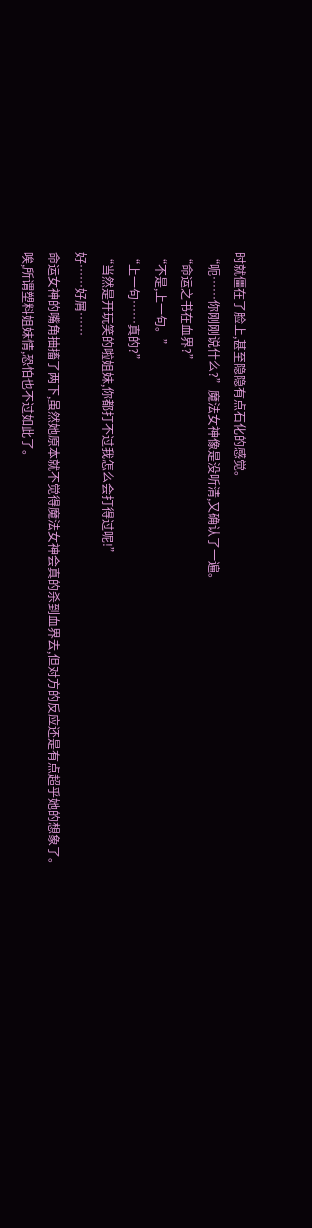时就僵在了脸上,甚至隐隐有点石化的感觉。
“呃……你刚刚说什么?”魔法女神像是没听清,又确认了一遍。
“命运之书在血界?”
“不是,上一句。”
“上一句……真的?”
“当然是开玩笑的啦姐妹,你都打不过我怎么会打得过呢!”
好……好屑……
命运女神的嘴角抽搐了两下,虽然她原本就不觉得魔法女神会真的杀到血界去,但对方的反应还是有点超乎她的想象了。
唉,所谓塑料姐妹情,恐怕也不过如此了。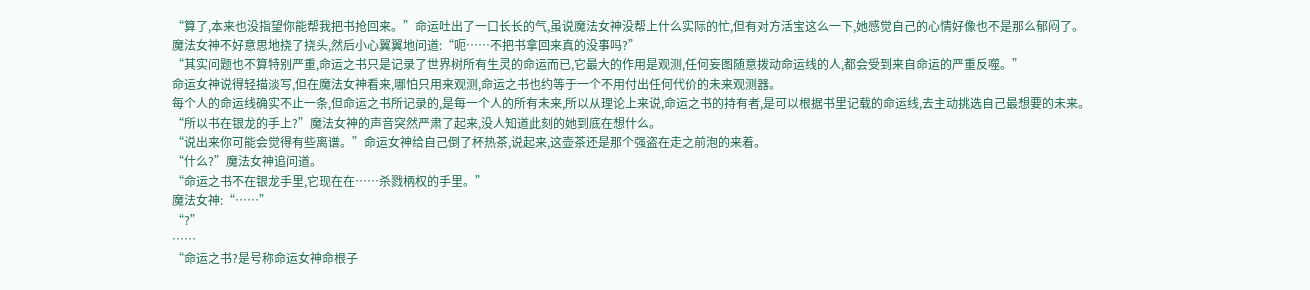“算了,本来也没指望你能帮我把书抢回来。”命运吐出了一口长长的气,虽说魔法女神没帮上什么实际的忙,但有对方活宝这么一下,她感觉自己的心情好像也不是那么郁闷了。
魔法女神不好意思地挠了挠头,然后小心翼翼地问道:“呃……不把书拿回来真的没事吗?”
“其实问题也不算特别严重,命运之书只是记录了世界树所有生灵的命运而已,它最大的作用是观测,任何妄图随意拨动命运线的人,都会受到来自命运的严重反噬。”
命运女神说得轻描淡写,但在魔法女神看来,哪怕只用来观测,命运之书也约等于一个不用付出任何代价的未来观测器。
每个人的命运线确实不止一条,但命运之书所记录的,是每一个人的所有未来,所以从理论上来说,命运之书的持有者,是可以根据书里记载的命运线,去主动挑选自己最想要的未来。
“所以书在银龙的手上?”魔法女神的声音突然严肃了起来,没人知道此刻的她到底在想什么。
“说出来你可能会觉得有些离谱。”命运女神给自己倒了杯热茶,说起来,这壶茶还是那个强盗在走之前泡的来着。
“什么?”魔法女神追问道。
“命运之书不在银龙手里,它现在在……杀戮柄权的手里。”
魔法女神:“……”
“?”
……
“命运之书?是号称命运女神命根子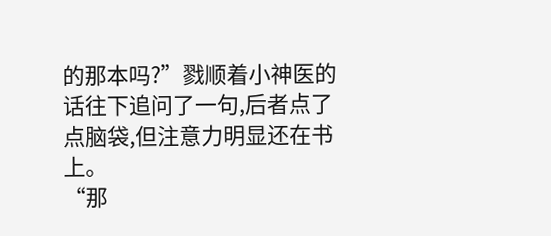的那本吗?”戮顺着小神医的话往下追问了一句,后者点了点脑袋,但注意力明显还在书上。
“那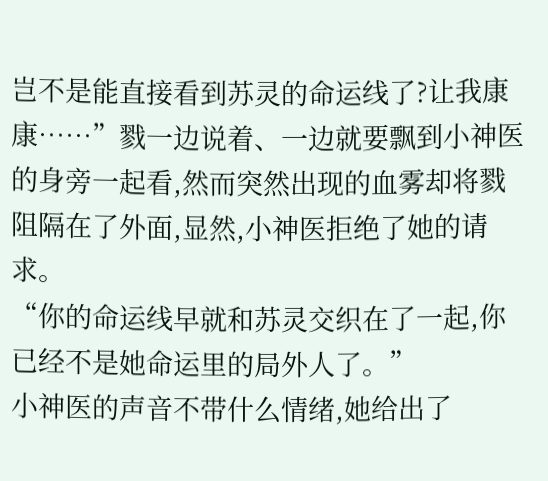岂不是能直接看到苏灵的命运线了?让我康康……”戮一边说着、一边就要飘到小神医的身旁一起看,然而突然出现的血雾却将戮阻隔在了外面,显然,小神医拒绝了她的请求。
“你的命运线早就和苏灵交织在了一起,你已经不是她命运里的局外人了。”
小神医的声音不带什么情绪,她给出了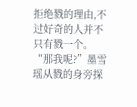拒绝戮的理由,不过好奇的人并不只有戮一个。
“那我呢?”墨雪瑶从戮的身旁探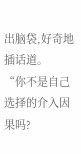出脑袋,好奇地插话道。
“你不是自己选择的介入因果吗?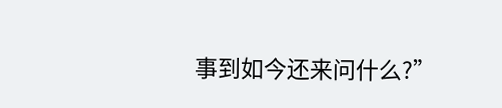事到如今还来问什么?”